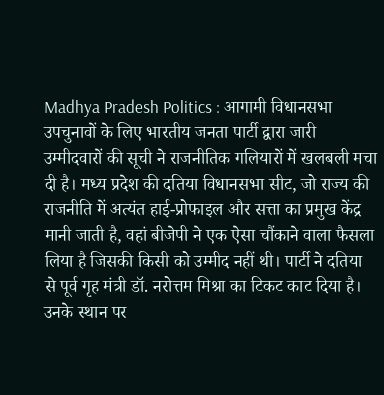Madhya Pradesh Politics : आगामी विधानसभा उपचुनावों के लिए भारतीय जनता पार्टी द्वारा जारी उम्मीदवारों की सूची ने राजनीतिक गलियारों में खलबली मचा दी है। मध्य प्रदेश की दतिया विधानसभा सीट, जो राज्य की राजनीति में अत्यंत हाई-प्रोफाइल और सत्ता का प्रमुख केंद्र मानी जाती है, वहां बीजेपी ने एक ऐसा चौंकाने वाला फैसला लिया है जिसकी किसी को उम्मीद नहीं थी। पार्टी ने दतिया से पूर्व गृह मंत्री डॉ. नरोत्तम मिश्रा का टिकट काट दिया है। उनके स्थान पर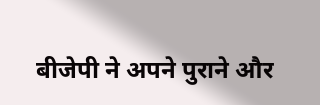बीजेपी ने अपने पुराने और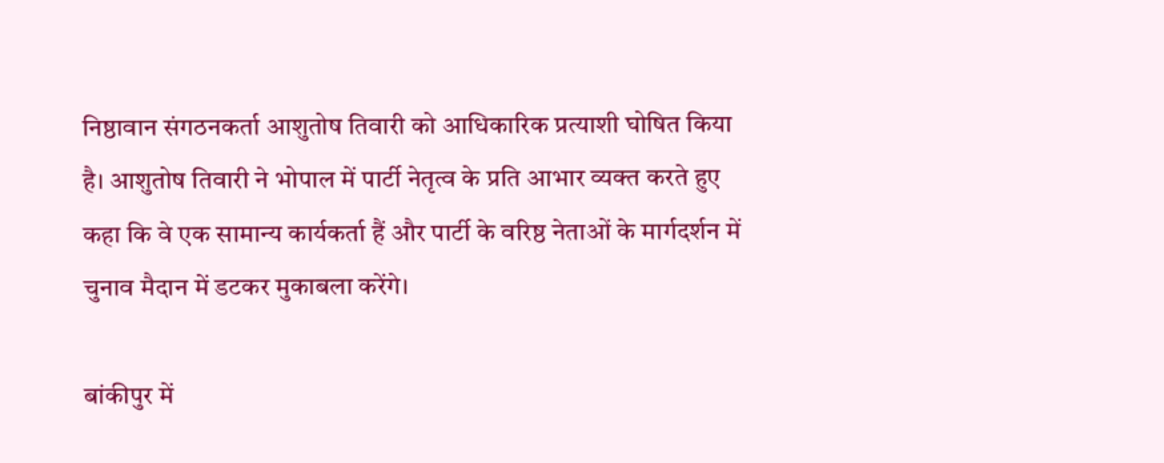निष्ठावान संगठनकर्ता आशुतोष तिवारी को आधिकारिक प्रत्याशी घोषित किया है। आशुतोष तिवारी ने भोपाल में पार्टी नेतृत्व के प्रति आभार व्यक्त करते हुए कहा कि वे एक सामान्य कार्यकर्ता हैं और पार्टी के वरिष्ठ नेताओं के मार्गदर्शन में चुनाव मैदान में डटकर मुकाबला करेंगे।

बांकीपुर में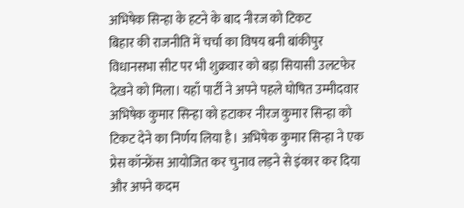अभिषेक सिन्हा के हटने के बाद नीरज को टिकट
बिहार की राजनीति में चर्चा का विषय बनी बांकीपुर विधानसभा सीट पर भी शुक्रवार को बड़ा सियासी उलटफेर देखने को मिला। यहाँ पार्टी ने अपने पहले घोषित उम्मीदवार अभिषेक कुमार सिन्हा को हटाकर नीरज कुमार सिन्हा को टिकट देने का निर्णय लिया है। अभिषेक कुमार सिन्हा ने एक प्रेस कॉन्फ्रेंस आयोजित कर चुनाव लड़ने से इंकार कर दिया और अपने कदम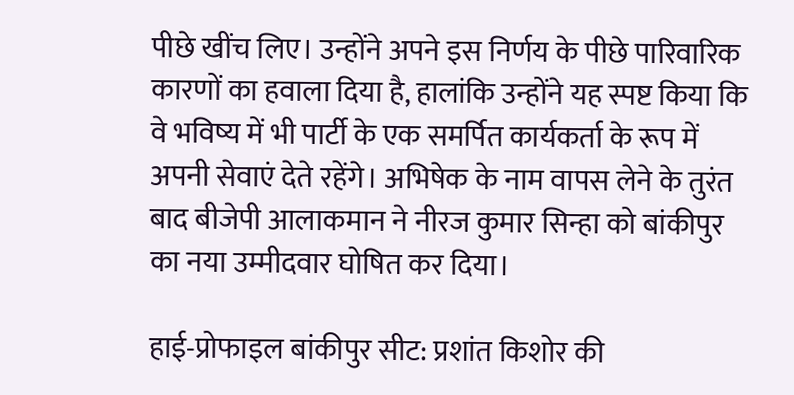पीछे खींच लिए। उन्होंने अपने इस निर्णय के पीछे पारिवारिक कारणों का हवाला दिया है, हालांकि उन्होंने यह स्पष्ट किया कि वे भविष्य में भी पार्टी के एक समर्पित कार्यकर्ता के रूप में अपनी सेवाएं देते रहेंगे। अभिषेक के नाम वापस लेने के तुरंत बाद बीजेपी आलाकमान ने नीरज कुमार सिन्हा को बांकीपुर का नया उम्मीदवार घोषित कर दिया।

हाई-प्रोफाइल बांकीपुर सीट: प्रशांत किशोर की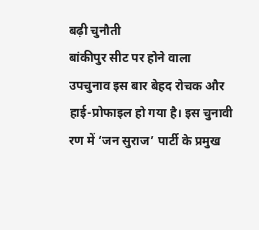बढ़ी चुनौती
बांकीपुर सीट पर होने वाला उपचुनाव इस बार बेहद रोचक और हाई-प्रोफाइल हो गया है। इस चुनावी रण में ‘जन सुराज’ पार्टी के प्रमुख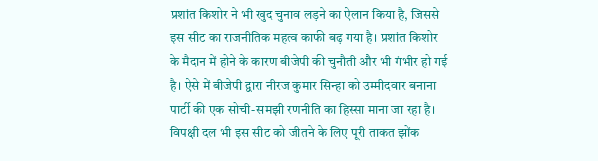प्रशांत किशोर ने भी खुद चुनाव लड़ने का ऐलान किया है, जिससे इस सीट का राजनीतिक महत्व काफी बढ़ गया है। प्रशांत किशोर के मैदान में होने के कारण बीजेपी की चुनौती और भी गंभीर हो गई है। ऐसे में बीजेपी द्वारा नीरज कुमार सिन्हा को उम्मीदवार बनाना पार्टी की एक सोची-समझी रणनीति का हिस्सा माना जा रहा है। विपक्षी दल भी इस सीट को जीतने के लिए पूरी ताकत झोंक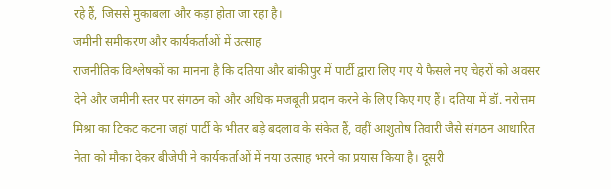रहे हैं, जिससे मुकाबला और कड़ा होता जा रहा है।
जमीनी समीकरण और कार्यकर्ताओं में उत्साह
राजनीतिक विश्लेषकों का मानना है कि दतिया और बांकीपुर में पार्टी द्वारा लिए गए ये फैसले नए चेहरों को अवसर देने और जमीनी स्तर पर संगठन को और अधिक मजबूती प्रदान करने के लिए किए गए हैं। दतिया में डॉ. नरोत्तम मिश्रा का टिकट कटना जहां पार्टी के भीतर बड़े बदलाव के संकेत हैं, वहीं आशुतोष तिवारी जैसे संगठन आधारित नेता को मौका देकर बीजेपी ने कार्यकर्ताओं में नया उत्साह भरने का प्रयास किया है। दूसरी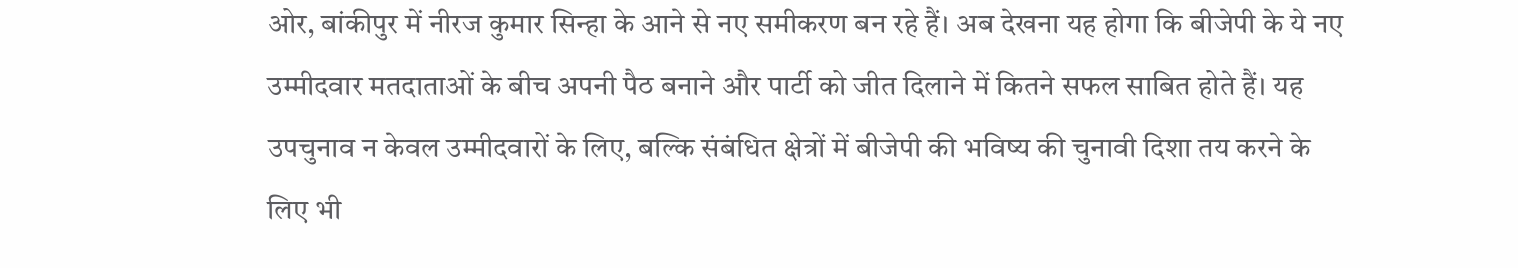ओर, बांकीपुर में नीरज कुमार सिन्हा के आने से नए समीकरण बन रहे हैं। अब देखना यह होगा कि बीजेपी के ये नए उम्मीदवार मतदाताओं के बीच अपनी पैठ बनाने और पार्टी को जीत दिलाने में कितने सफल साबित होते हैं। यह उपचुनाव न केवल उम्मीदवारों के लिए, बल्कि संबंधित क्षेत्रों में बीजेपी की भविष्य की चुनावी दिशा तय करने के लिए भी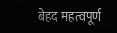बेहद महत्वपूर्ण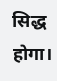सिद्ध होगा।